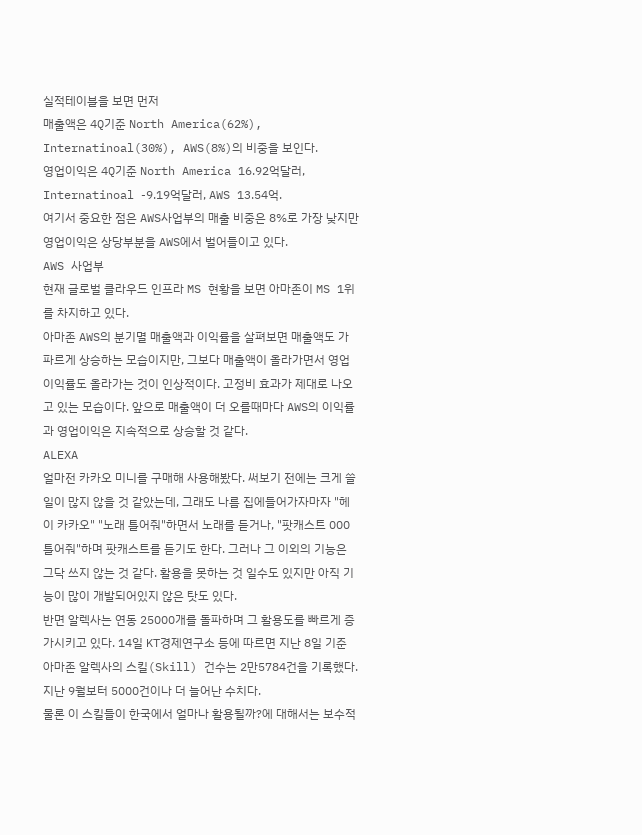실적테이블을 보면 먼저
매출액은 4Q기준 North America(62%), Internatinoal(30%), AWS(8%)의 비중을 보인다.
영업이익은 4Q기준 North America 16.92억달러, Internatinoal -9.19억달러, AWS 13.54억.
여기서 중요한 점은 AWS사업부의 매출 비중은 8%로 가장 낮지만 영업이익은 상당부분을 AWS에서 벌어들이고 있다.
AWS 사업부
현재 글로벌 클라우드 인프라 MS 현황을 보면 아마존이 MS 1위를 차지하고 있다.
아마존 AWS의 분기멸 매출액과 이익률을 살펴보면 매출액도 가파르게 상승하는 모습이지만, 그보다 매출액이 올라가면서 영업이익률도 올라가는 것이 인상적이다. 고정비 효과가 제대로 나오고 있는 모습이다. 앞으로 매출액이 더 오를때마다 AWS의 이익률과 영업이익은 지속적으로 상승할 것 같다.
ALEXA
얼마전 카카오 미니를 구매해 사용해봤다. 써보기 전에는 크게 쓸일이 많지 않을 것 같았는데, 그래도 나름 집에들어가자마자 "헤이 카카오" "노래 틀어줘"하면서 노래를 듣거나, "팟캐스트 000틀어줘"하며 팟캐스트를 듣기도 한다. 그러나 그 이외의 기능은 그닥 쓰지 않는 것 같다. 활용을 못하는 것 일수도 있지만 아직 기능이 많이 개발되어있지 않은 탓도 있다.
반면 알렉사는 연동 25000개를 돌파하며 그 활용도를 빠르게 증가시키고 있다. 14일 KT경제연구소 등에 따르면 지난 8일 기준 아마존 알렉사의 스킬(Skill) 건수는 2만5784건을 기록했다. 지난 9월보터 5000건이나 더 늘어난 수치다.
물론 이 스킬들이 한국에서 얼마나 활용될까?에 대해서는 보수적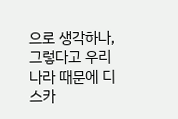으로 생각하나, 그렇다고 우리나라 때문에 디스카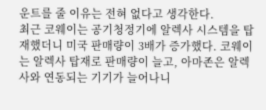운트를 줄 이유는 전혀 없다고 생각한다.
최근 코웨이는 공기청정기에 알렉사 시스템을 탑재했더니 미국 판매량이 3배가 증가했다. 코웨이는 알렉사 탑재로 판매량이 늘고, 아마존은 알렉사와 연동되는 기기가 늘어나니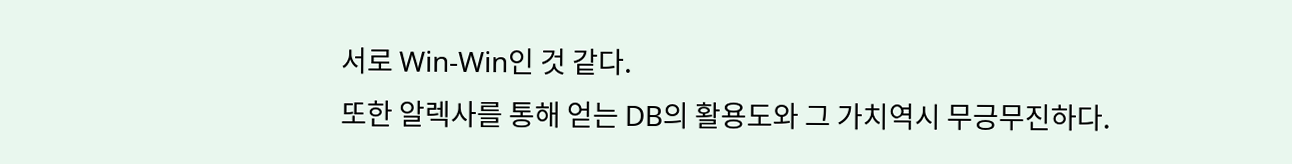서로 Win-Win인 것 같다.
또한 알렉사를 통해 얻는 DB의 활용도와 그 가치역시 무긍무진하다.